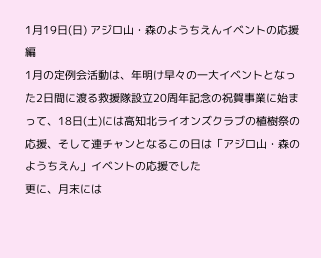1月19日(日) アジロ山・森のようちえんイベントの応援編
1月の定例会活動は、年明け早々の一大イベントとなった2日間に渡る救援隊設立20周年記念の祝賀事業に始まって、18日(土)には高知北ライオンズクラブの植樹祭の応援、そして連チャンとなるこの日は「アジロ山・森のようちえん」イベントの応援でした
更に、月末には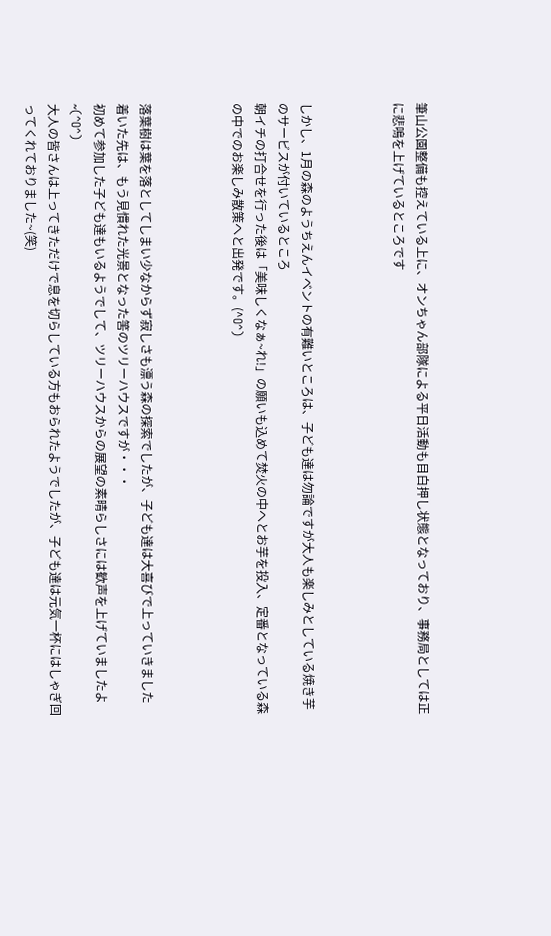筆山公園整備も控えている上に、オンちゃん部隊による平日活動も目白押し状態となっており、事務局としては正に悲鳴を上げているところです



しかし、1月の森のようちえんイベントの有難いところは、子ども達は勿論ですが大人も楽しみとしている焼き芋のサービスが付いているところ
朝イチの打合せを行った後は「美味しくなぁ~れ!」の願いも込めて焚火の中へとお芋を投入、定番となっている森の中でのお楽しみ散策へと出発です。(^O^)



落葉樹は葉を落としてしまい少なからず寂しさも漂う森の探索でしたが、子ども達は大喜びで上っていきました
着いた先は、もう見慣れた光景となった筈のツリーハウスですが・・・
初めて参加した子ども達もいるようでして、ツリーハウスからの展望の素晴らしさには歓声を上げていましたよ~(^O^)
大人の皆さんは上ってきただけで息を切らしている方もおられたようでしたが、子ども達は元気一杯にはしゃぎ回ってくれておりました~(笑)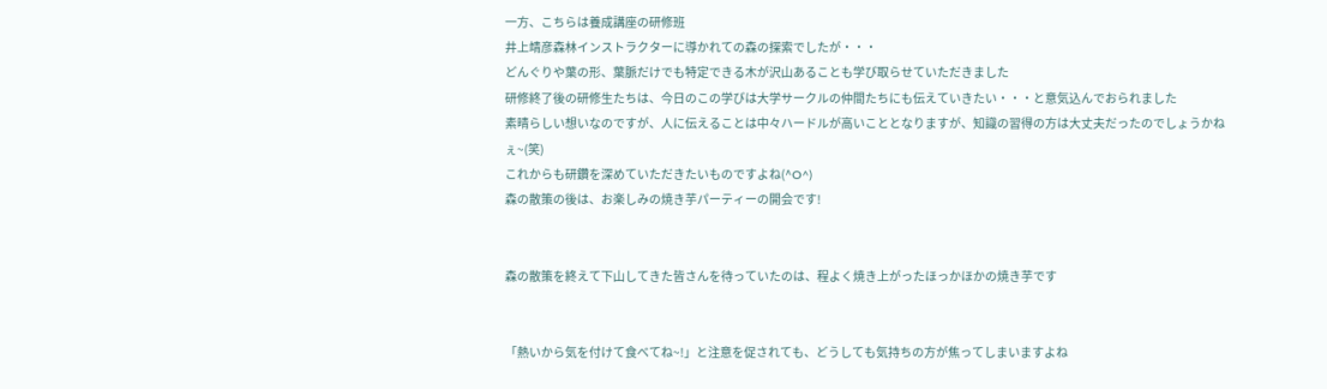一方、こちらは養成講座の研修班
井上靖彦森林インストラクターに導かれての森の探索でしたが・・・
どんぐりや葉の形、葉脈だけでも特定できる木が沢山あることも学び取らせていただきました
研修終了後の研修生たちは、今日のこの学びは大学サークルの仲間たちにも伝えていきたい・・・と意気込んでおられました
素晴らしい想いなのですが、人に伝えることは中々ハードルが高いこととなりますが、知識の習得の方は大丈夫だったのでしょうかねぇ~(笑)
これからも研鑽を深めていただきたいものですよね(^O^)
森の散策の後は、お楽しみの焼き芋パーティーの開会です!


森の散策を終えて下山してきた皆さんを待っていたのは、程よく焼き上がったほっかほかの焼き芋です


「熱いから気を付けて食べてね~!」と注意を促されても、どうしても気持ちの方が焦ってしまいますよね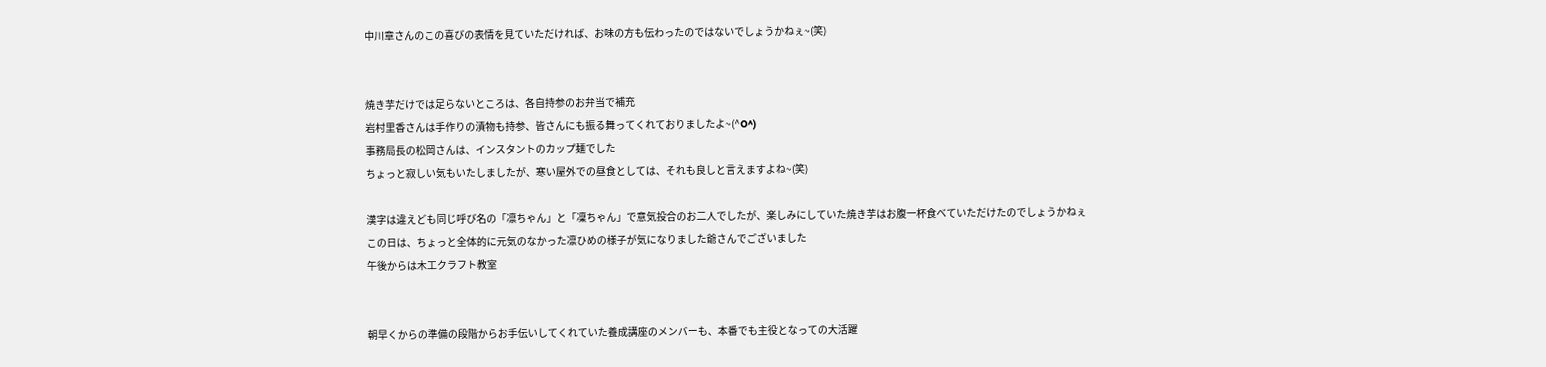中川章さんのこの喜びの表情を見ていただければ、お味の方も伝わったのではないでしょうかねぇ~(笑)


焼き芋だけでは足らないところは、各自持参のお弁当で補充
岩村里香さんは手作りの漬物も持参、皆さんにも振る舞ってくれておりましたよ~(^O^)
事務局長の松岡さんは、インスタントのカップ麺でした
ちょっと寂しい気もいたしましたが、寒い屋外での昼食としては、それも良しと言えますよね~(笑)

漢字は違えども同じ呼び名の「凛ちゃん」と「凜ちゃん」で意気投合のお二人でしたが、楽しみにしていた焼き芋はお腹一杯食べていただけたのでしょうかねぇ
この日は、ちょっと全体的に元気のなかった凛ひめの様子が気になりました爺さんでございました
午後からは木工クラフト教室


朝早くからの準備の段階からお手伝いしてくれていた養成講座のメンバーも、本番でも主役となっての大活躍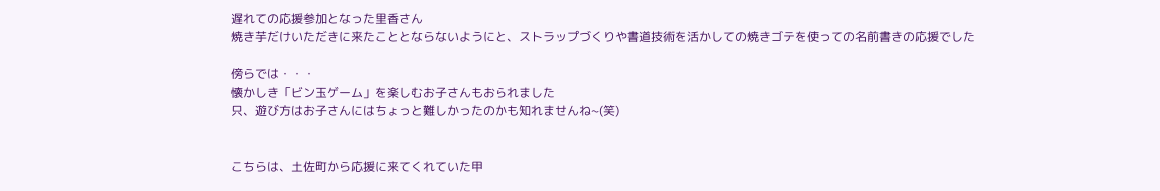遅れての応援参加となった里香さん
焼き芋だけいただきに来たこととならないようにと、ストラップづくりや書道技術を活かしての焼きゴテを使っての名前書きの応援でした

傍らでは・・・
懐かしき「ビン玉ゲーム」を楽しむお子さんもおられました
只、遊び方はお子さんにはちょっと難しかったのかも知れませんね~(笑)


こちらは、土佐町から応援に来てくれていた甲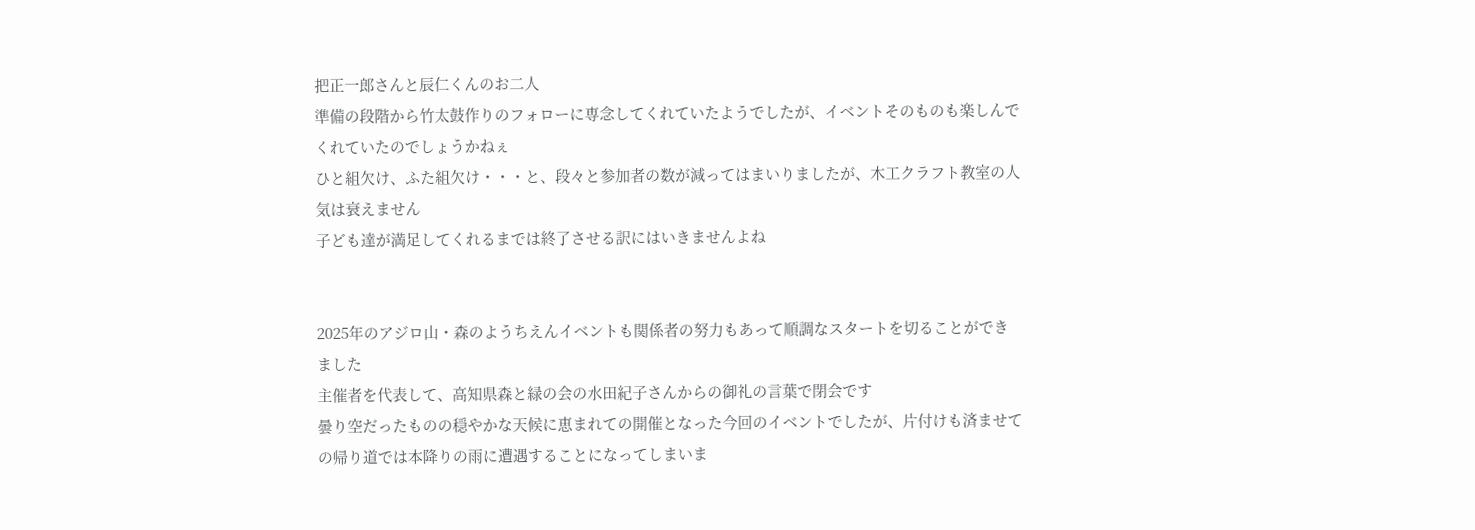把正一郎さんと辰仁くんのお二人
準備の段階から竹太鼓作りのフォローに専念してくれていたようでしたが、イベントそのものも楽しんでくれていたのでしょうかねぇ
ひと組欠け、ふた組欠け・・・と、段々と参加者の数が減ってはまいりましたが、木工クラフト教室の人気は衰えません
子ども達が満足してくれるまでは終了させる訳にはいきませんよね


2025年のアジロ山・森のようちえんイベントも関係者の努力もあって順調なスタートを切ることができました
主催者を代表して、高知県森と緑の会の水田紀子さんからの御礼の言葉で閉会です
曇り空だったものの穏やかな天候に恵まれての開催となった今回のイベントでしたが、片付けも済ませての帰り道では本降りの雨に遭遇することになってしまいま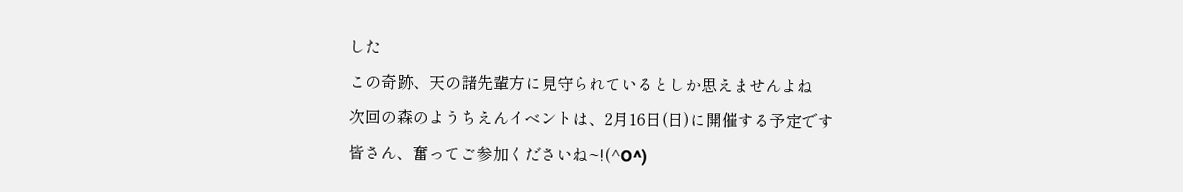した
この奇跡、天の諸先輩方に見守られているとしか思えませんよね
次回の森のようちえんイベントは、2月16日(日)に開催する予定です
皆さん、奮ってご参加くださいね~!(^O^)